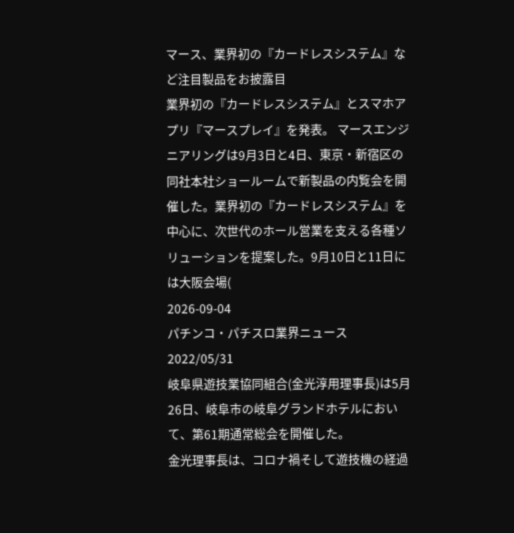マース、業界初の『カードレスシステム』など注目製品をお披露目
業界初の『カードレスシステム』とスマホアプリ『マースプレイ』を発表。 マースエンジニアリングは9月3日と4日、東京・新宿区の同社本社ショールームで新製品の内覧会を開催した。業界初の『カードレスシステム』を中心に、次世代のホール営業を支える各種ソリューションを提案した。9月10日と11日には大阪会場(
2026-09-04
パチンコ・パチスロ業界ニュース
2022/05/31
岐阜県遊技業協同組合(金光淳用理事長)は5月26日、岐阜市の岐阜グランドホテルにおいて、第61期通常総会を開催した。
金光理事長は、コロナ禍そして遊技機の経過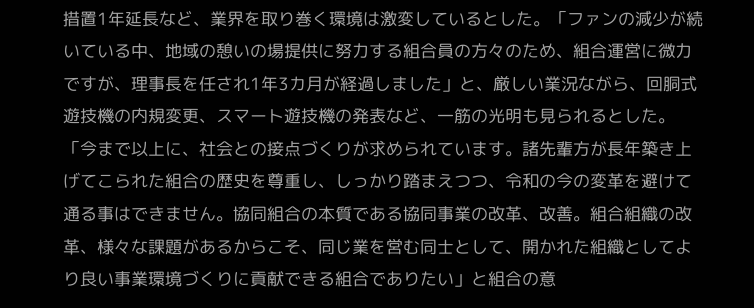措置1年延長など、業界を取り巻く環境は激変しているとした。「ファンの減少が続いている中、地域の憩いの場提供に努力する組合員の方々のため、組合運営に微力ですが、理事長を任され1年3カ月が経過しました」と、厳しい業況ながら、回胴式遊技機の内規変更、スマート遊技機の発表など、一筋の光明も見られるとした。「今まで以上に、社会との接点づくりが求められています。諸先輩方が長年築き上げてこられた組合の歴史を尊重し、しっかり踏まえつつ、令和の今の変革を避けて通る事はできません。協同組合の本質である協同事業の改革、改善。組合組織の改革、様々な課題があるからこそ、同じ業を営む同士として、開かれた組織としてより良い事業環境づくりに貢献できる組合でありたい」と組合の意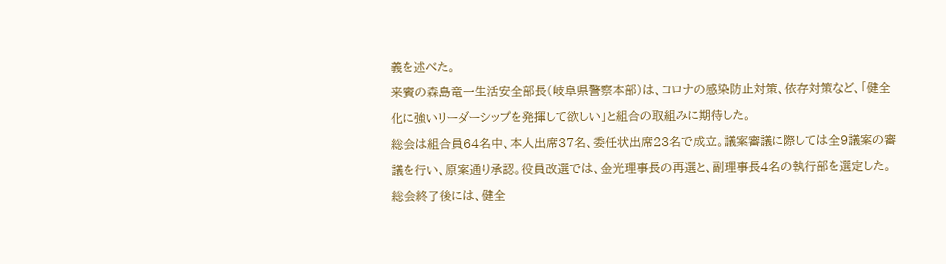義を述べた。
来賓の森島竜一生活安全部長(岐阜県警察本部)は、コロナの感染防止対策、依存対策など、「健全化に強いリーダーシップを発揮して欲しい」と組合の取組みに期待した。
総会は組合員64名中、本人出席37名、委任状出席23名で成立。議案審議に際しては全9議案の審議を行い、原案通り承認。役員改選では、金光理事長の再選と、副理事長4名の執行部を選定した。
総会終了後には、健全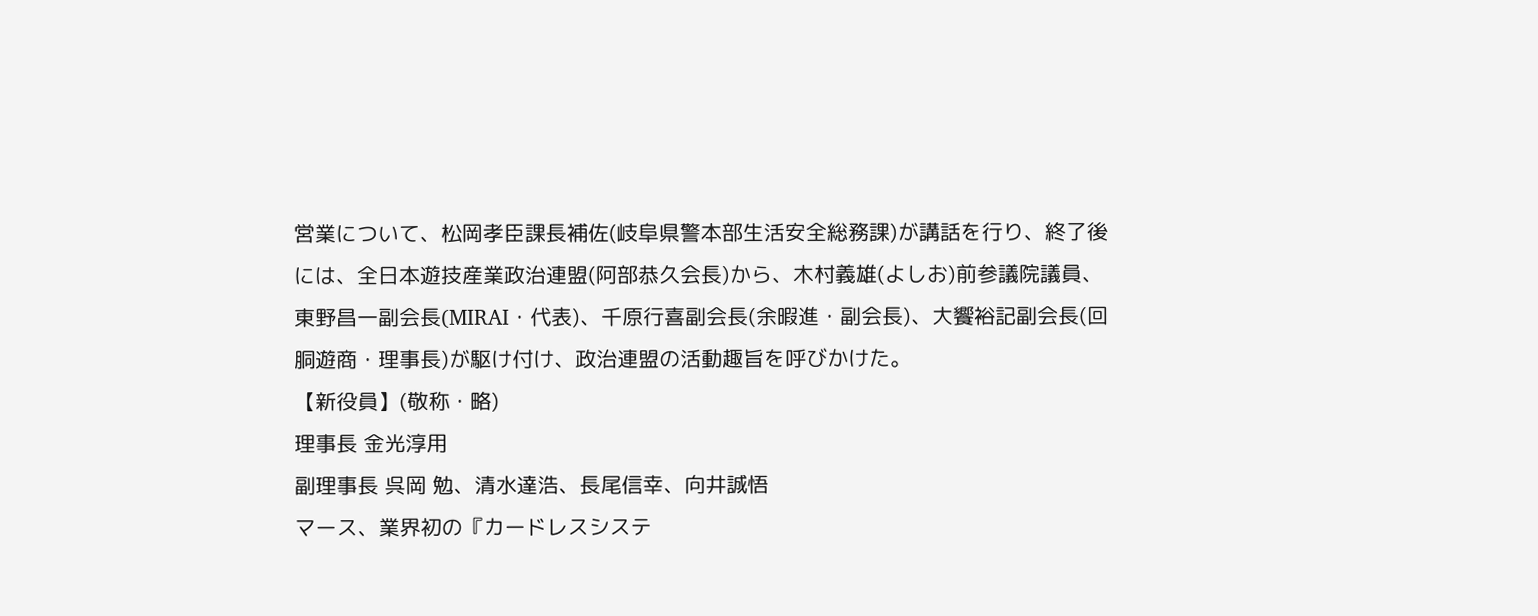営業について、松岡孝臣課長補佐(岐阜県警本部生活安全総務課)が講話を行り、終了後には、全日本遊技産業政治連盟(阿部恭久会長)から、木村義雄(よしお)前参議院議員、東野昌一副会長(MIRAI・代表)、千原行喜副会長(余暇進・副会長)、大饗裕記副会長(回胴遊商・理事長)が駆け付け、政治連盟の活動趣旨を呼びかけた。
【新役員】(敬称・略)
理事長 金光淳用
副理事長 呉岡 勉、清水達浩、長尾信幸、向井誠悟
マース、業界初の『カードレスシステ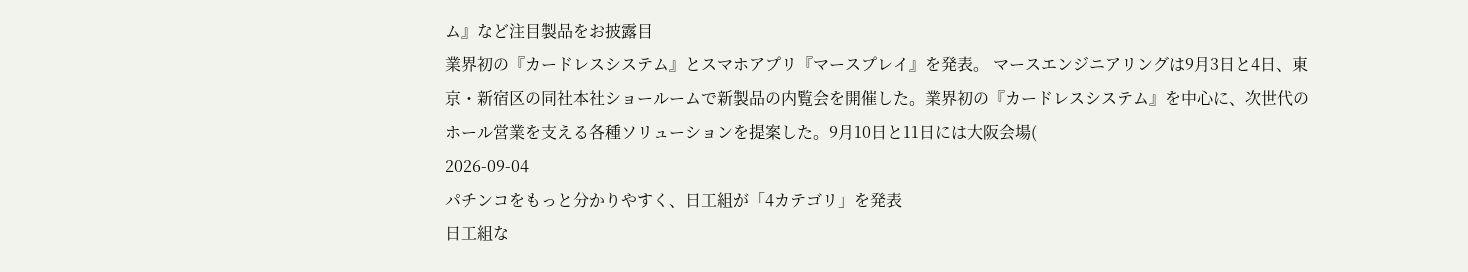ム』など注目製品をお披露目
業界初の『カードレスシステム』とスマホアプリ『マースプレイ』を発表。 マースエンジニアリングは9月3日と4日、東京・新宿区の同社本社ショールームで新製品の内覧会を開催した。業界初の『カードレスシステム』を中心に、次世代のホール営業を支える各種ソリューションを提案した。9月10日と11日には大阪会場(
2026-09-04
パチンコをもっと分かりやすく、日工組が「4カテゴリ」を発表
日工組な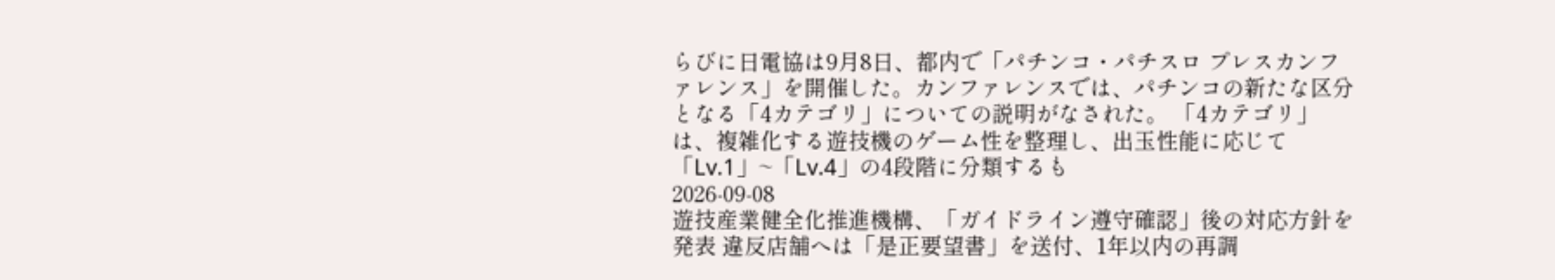らびに日電協は9月8日、都内で「パチンコ・パチスロ プレスカンファレンス」を開催した。カンファレンスでは、パチンコの新たな区分となる「4カテゴリ」についての説明がなされた。 「4カテゴリ」は、複雑化する遊技機のゲーム性を整理し、出玉性能に応じて「Lv.1」~「Lv.4」の4段階に分類するも
2026-09-08
遊技産業健全化推進機構、「ガイドライン遵守確認」後の対応方針を発表 違反店舗へは「是正要望書」を送付、1年以内の再調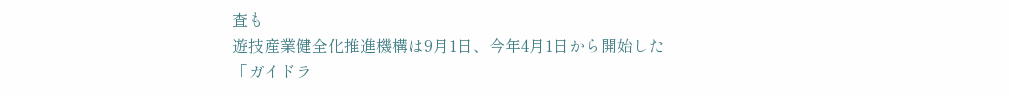査も
遊技産業健全化推進機構は9月1日、今年4月1日から開始した「ガイドラ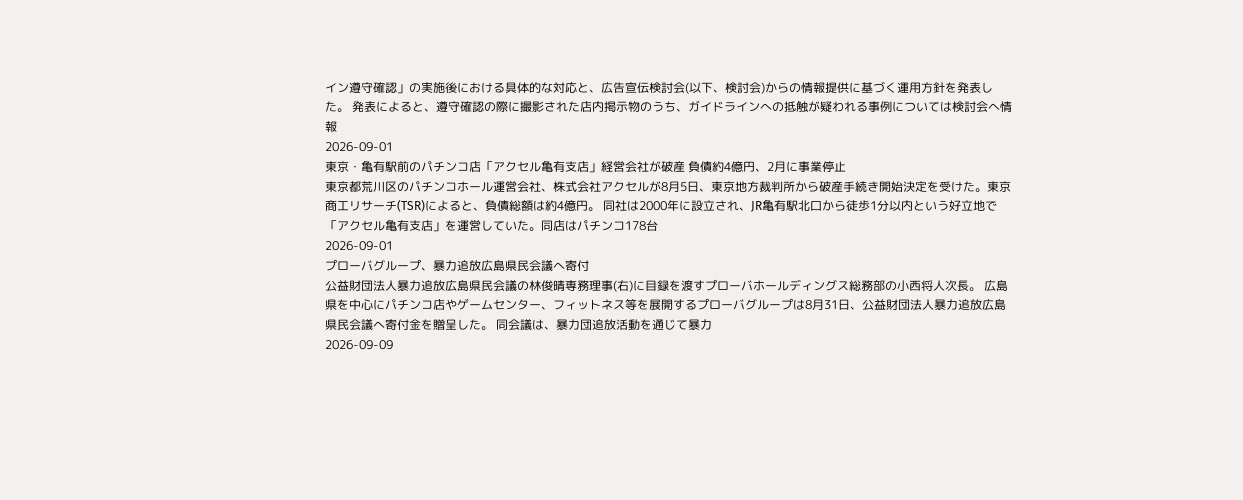イン遵守確認」の実施後における具体的な対応と、広告宣伝検討会(以下、検討会)からの情報提供に基づく運用方針を発表した。 発表によると、遵守確認の際に撮影された店内掲示物のうち、ガイドラインへの抵触が疑われる事例については検討会へ情報
2026-09-01
東京・亀有駅前のパチンコ店「アクセル亀有支店」経営会社が破産 負債約4億円、2月に事業停止
東京都荒川区のパチンコホール運営会社、株式会社アクセルが8月5日、東京地方裁判所から破産手続き開始決定を受けた。東京商工リサーチ(TSR)によると、負債総額は約4億円。 同社は2000年に設立され、JR亀有駅北口から徒歩1分以内という好立地で「アクセル亀有支店」を運営していた。同店はパチンコ178台
2026-09-01
プローバグループ、暴力追放広島県民会議へ寄付
公益財団法人暴力追放広島県民会議の林俊晴専務理事(右)に目録を渡すプローバホールディングス総務部の小西将人次長。 広島県を中心にパチンコ店やゲームセンター、フィットネス等を展開するプローバグループは8月31日、公益財団法人暴力追放広島県民会議へ寄付金を贈呈した。 同会議は、暴力団追放活動を通じて暴力
2026-09-09